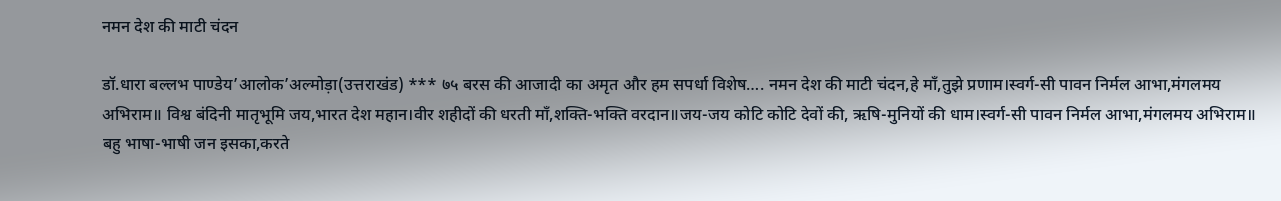नमन देश की माटी चंदन

डॉ.धारा बल्लभ पाण्डेय’आलोक’अल्मोड़ा(उत्तराखंड) *** ७५ बरस की आजादी का अमृत और हम सपर्धा विशेष…. नमन देश की माटी चंदन,हे माँ,तुझे प्रणाम।स्वर्ग-सी पावन निर्मल आभा,मंगलमय अभिराम॥ विश्व बंदिनी मातृभूमि जय,भारत देश महान।वीर शहीदों की धरती माँ,शक्ति-भक्ति वरदान॥जय-जय कोटि कोटि देवों की, ऋषि-मुनियों की धाम।स्वर्ग-सी पावन निर्मल आभा,मंगलमय अभिराम॥ बहु भाषा-भाषी जन इसका,करते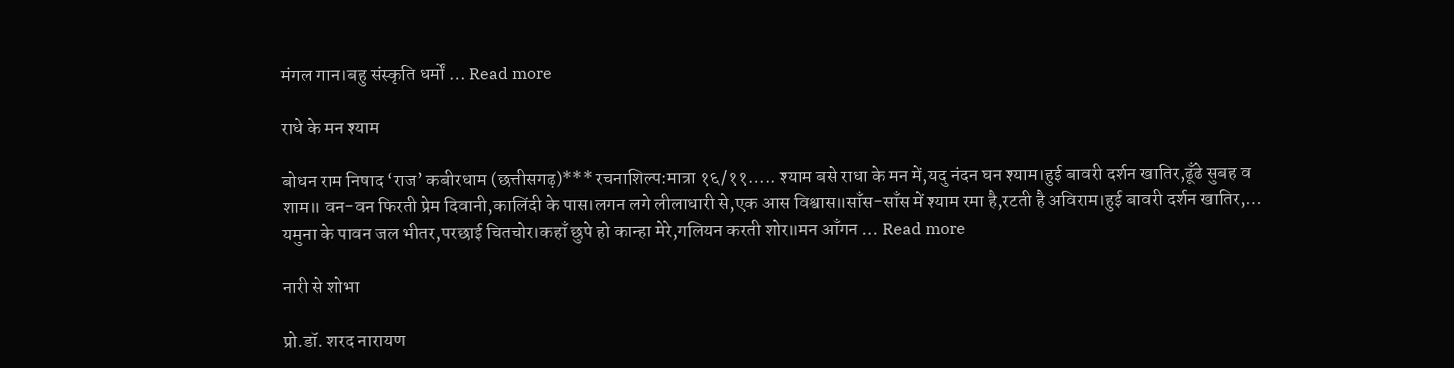मंगल गान।बहु संस्कृति धर्मों … Read more

राधे के मन श्याम

बोधन राम निषाद ‘राज’ कबीरधाम (छत्तीसगढ़)*** रचनाशिल्प:मात्रा १६/११….. श्याम बसे राधा के मन में,यदु नंदन घन श्याम।हुई बावरी दर्शन खातिर,ढूँढे सुबह व शाम॥ वन-वन फिरती प्रेम दिवानी,कालिंदी के पास।लगन लगे लीलाधारी से,एक आस विश्वास॥साँस-साँस में श्याम रमा है,रटती है अविराम।हुई बावरी दर्शन खातिर,… यमुना के पावन जल भीतर,परछाई चितचोर।कहाँ छुपे हो कान्हा मेरे,गलियन करती शोर॥मन आँगन … Read more

नारी से शोभा

प्रो.डॉ. शरद नारायण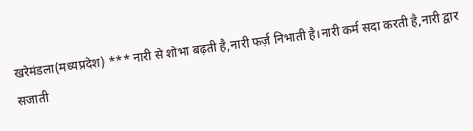खरेमंडला(मध्यप्रदेश) *** नारी से शोभा बढ़ती है,नारी फर्ज़ निभाती है।नारी कर्म सदा करती है,नारी द्वार सजाती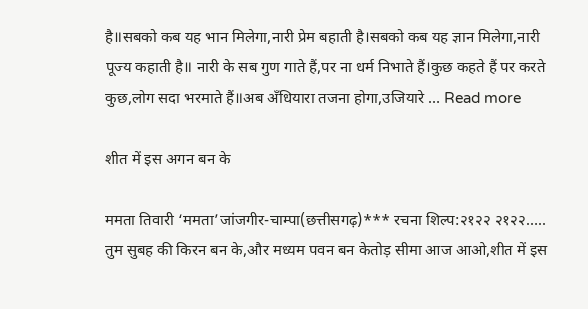है॥सबको कब यह भान मिलेगा,नारी प्रेम बहाती है।सबको कब यह ज्ञान मिलेगा,नारी पूज्य कहाती है॥ नारी के सब गुण गाते हैं,पर ना धर्म निभाते हैं।कुछ कहते हैं पर करते कुछ,लोग सदा भरमाते हैं॥अब अँधियारा तजना होगा,उजियारे … Read more

शीत में इस अगन बन के

ममता तिवारी ‘ममता’जांजगीर-चाम्पा(छत्तीसगढ़)*** रचना शिल्प:२१२२ २१२२….. तुम सुबह की किरन बन के,और मध्यम पवन बन केतोड़ सीमा आज आओ,शीत में इस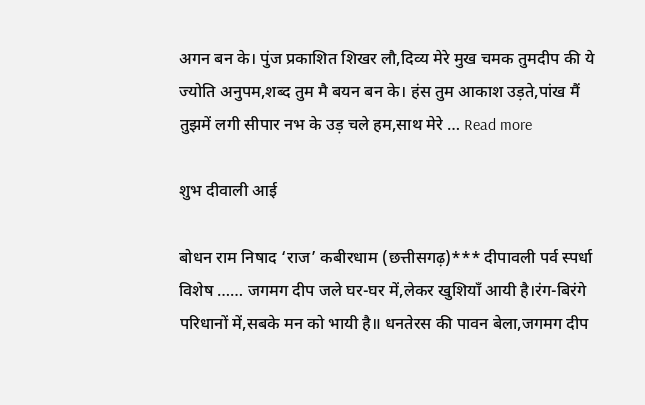अगन बन के। पुंज प्रकाशित शिखर लौ,दिव्य मेरे मुख चमक तुमदीप की ये ज्योति अनुपम,शब्द तुम मै बयन बन के। हंस तुम आकाश उड़ते,पांख मैं तुझमें लगी सीपार नभ के उड़ चले हम,साथ मेरे … Read more

शुभ दीवाली आई

बोधन राम निषाद ‘राज’ कबीरधाम (छत्तीसगढ़)*** दीपावली पर्व स्पर्धा विशेष …… जगमग दीप जले घर-घर में,लेकर खुशियाँ आयी है।रंग-बिरंगे परिधानों में,सबके मन को भायी है॥ धनतेरस की पावन बेला,जगमग दीप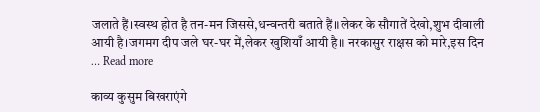जलाते हैं।स्वस्थ होत है तन-मन जिससे,धन्वन्तरी बताते हैं॥लेकर के सौगातें देखो,शुभ दीवाली आयी है।जगमग दीप जले घर-घर में,लेकर खुशियाँ आयी है॥ नरकासुर राक्षस को मारे,इस दिन … Read more

काव्य कुसुम बिखराएंगे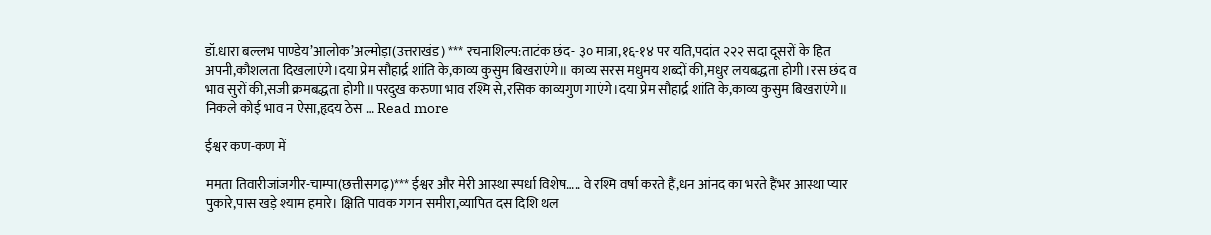डॉ.धारा बल्लभ पाण्डेय’आलोक’अल्मोड़ा(उत्तराखंड) *** रचनाशिल्प:ताटंक छंद- ३० मात्रा,१६-१४ पर यति,पदांत २२२ सदा दूसरों के हित अपनी,कौशलता दिखलाएंगे।दया प्रेम सौहार्द्र शांति के,काव्य कुसुम बिखराएंगे॥ काव्य सरस मधुमय शब्दों की,मधुर लयबद्धता होगी।रस छंद व भाव सुरों की,सजी क्रमबद्धता होगी॥परदुख करुणा भाव रश्मि से,रसिक काव्यगुण गाएंगे।दया प्रेम सौहार्द्र शांति के,काव्य कुसुम बिखराएंगे॥ निकले कोई भाव न ऐसा,हृदय ठेस … Read more

ईश्वर कण-कण में

ममता तिवारीजांजगीर-चाम्पा(छत्तीसगढ़)*** ईश्वर और मेरी आस्था स्पर्धा विशेष….. वे रश्मि वर्षा करते हैं,धन आंनद का भरते हैंभर आस्था प्यार पुकारे,पास खड़े श्याम हमारे। क्षिति पावक गगन समीरा,व्यापित दस दिशि थल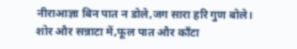नीराआज्ञा बिन पात न डोले,जग सारा हरि गुण बोले। शोर और सन्नाटा में,फूल पात और काँटा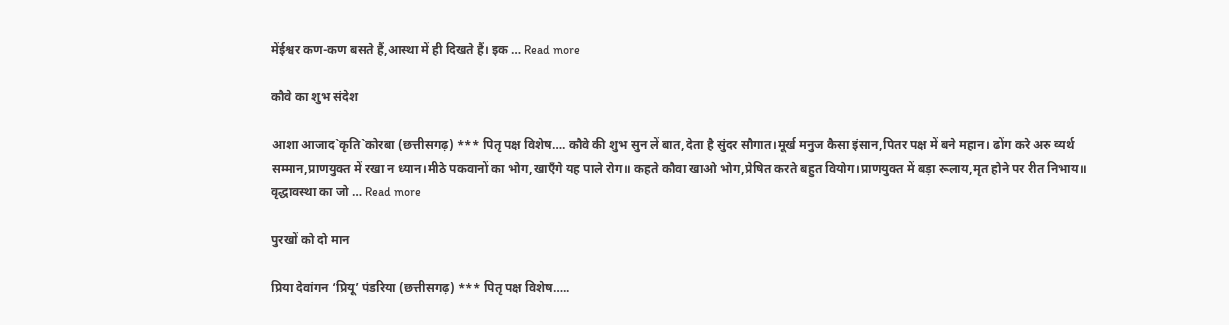मेंईश्वर कण-कण बसते हैं,आस्था में ही दिखते हैं। इक … Read more

कौवे का शुभ संदेश

आशा आजाद`कृति`कोरबा (छत्तीसगढ़) *** पितृ पक्ष विशेष…. कौवे की शुभ सुन लें बात,देता है सुंदर सौगात।मूर्ख मनुज कैसा इंसान,पितर पक्ष में बने महान। ढोंग करे अरु व्यर्थ सम्मान,प्राणयुक्त में रखा न ध्यान।मीठे पकवानों का भोग,खाएँगे यह पाले रोग॥ कहते कौवा खाओ भोग,प्रेषित करते बहुत वियोग।प्राणयुक्त में बड़ा रूलाय,मृत होने पर रीत निभाय॥ वृद्धावस्था का जो … Read more

पुरखों को दो मान

प्रिया देवांगन ‘प्रियू’ पंडरिया (छत्तीसगढ़) *** पितृ पक्ष विशेष…..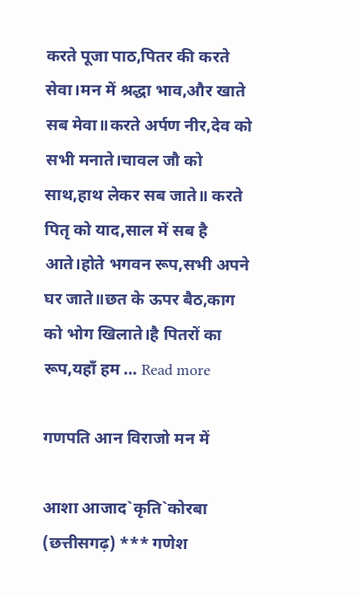करते पूजा पाठ,पितर की करते सेवा।मन में श्रद्धा भाव,और खाते सब मेवा॥करते अर्पण नीर,देव को सभी मनाते।चावल जौ को साथ,हाथ लेकर सब जाते॥ करते पितृ को याद,साल में सब है आते।होते भगवन रूप,सभी अपने घर जाते॥छत के ऊपर बैठ,काग को भोग खिलाते।है पितरों का रूप,यहाँ हम … Read more

गणपति आन विराजो मन में

आशा आजाद`कृति`कोरबा (छत्तीसगढ़) *** गणेश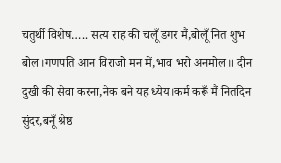चतुर्थी विशेष….. सत्य राह की चलूँ डगर मैं,बोलूँ नित शुभ बोल।गणपति आन विराजो मन में,भाव भरो अनमोल॥ दीन दुखी की सेवा करना,नेक बने यह ध्येय।कर्म करूँ मैं नितदिन सुंदर,बनूँ श्रेष्ठ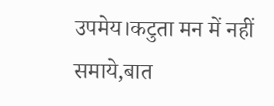उपमेय।कटुता मन में नहीं समाये,बात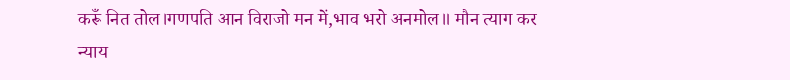करूँ नित तोल।गणपति आन विराजो मन में,भाव भरो अनमोल॥ मौन त्याग कर न्याय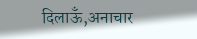दिलाऊँ,अनाचार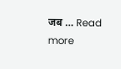जब … Read more